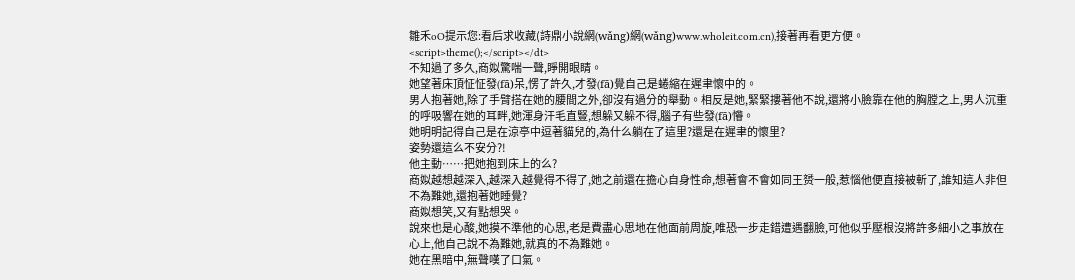雛禾oO提示您:看后求收藏(詩鼎小說網(wǎng)網(wǎng)www.wholeit.com.cn),接著再看更方便。
<script>theme();</script></dt>
不知過了多久,商姒驚喘一聲,睜開眼睛。
她望著床頂怔怔發(fā)呆,愣了許久,才發(fā)覺自己是蜷縮在遲聿懷中的。
男人抱著她,除了手臂搭在她的腰間之外,卻沒有過分的舉動。相反是她,緊緊摟著他不說,還將小臉靠在他的胸膛之上,男人沉重的呼吸響在她的耳畔,她渾身汗毛直豎,想躲又躲不得,腦子有些發(fā)懵。
她明明記得自己是在涼亭中逗著貓兒的,為什么躺在了這里?還是在遲聿的懷里?
姿勢還這么不安分?!
他主動……把她抱到床上的么?
商姒越想越深入,越深入越覺得不得了,她之前還在擔心自身性命,想著會不會如同王赟一般,惹惱他便直接被斬了,誰知這人非但不為難她,還抱著她睡覺?
商姒想笑,又有點想哭。
說來也是心酸,她摸不準他的心思,老是費盡心思地在他面前周旋,唯恐一步走錯遭遇翻臉,可他似乎壓根沒將許多細小之事放在心上,他自己說不為難她,就真的不為難她。
她在黑暗中,無聲嘆了口氣。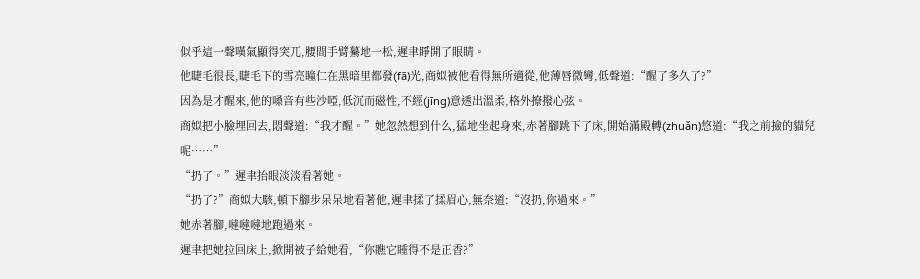似乎這一聲嘆氣顯得突兀,腰間手臂驀地一松,遲聿睜開了眼睛。
他睫毛很長,睫毛下的雪亮瞳仁在黑暗里都發(fā)光,商姒被他看得無所適從,他薄唇微彎,低聲道:“醒了多久了?”
因為是才醒來,他的嗓音有些沙啞,低沉而磁性,不經(jīng)意透出溫柔,格外撩撥心弦。
商姒把小臉埋回去,悶聲道:“我才醒。”她忽然想到什么,猛地坐起身來,赤著腳跳下了床,開始滿殿轉(zhuǎn)悠道:“我之前撿的貓兒呢……”
“扔了。”遲聿抬眼淡淡看著她。
“扔了?”商姒大駭,頓下腳步呆呆地看著他,遲聿揉了揉眉心,無奈道:“沒扔,你過來。”
她赤著腳,噠噠噠地跑過來。
遲聿把她拉回床上,掀開被子給她看,“你瞧它睡得不是正香?”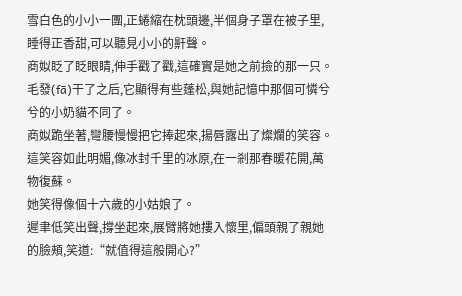雪白色的小小一團,正蜷縮在枕頭邊,半個身子罩在被子里,睡得正香甜,可以聽見小小的鼾聲。
商姒眨了眨眼睛,伸手戳了戳,這確實是她之前撿的那一只。
毛發(fā)干了之后,它顯得有些蓬松,與她記憶中那個可憐兮兮的小奶貓不同了。
商姒跪坐著,彎腰慢慢把它捧起來,揚唇露出了燦爛的笑容。
這笑容如此明媚,像冰封千里的冰原,在一剎那春暖花開,萬物復蘇。
她笑得像個十六歲的小姑娘了。
遲聿低笑出聲,撐坐起來,展臂將她摟入懷里,偏頭親了親她的臉頰,笑道:“就值得這般開心?”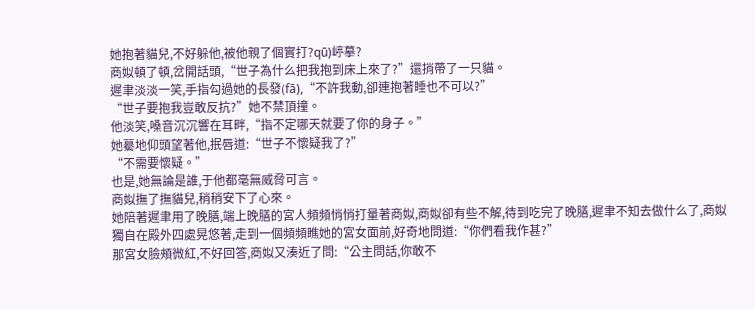她抱著貓兒,不好躲他,被他親了個實打?qū)嵉摹?
商姒頓了頓,岔開話頭,“世子為什么把我抱到床上來了?”還捎帶了一只貓。
遲聿淡淡一笑,手指勾過她的長發(fā),“不許我動,卻連抱著睡也不可以?”
“世子要抱我豈敢反抗?”她不禁頂撞。
他淡笑,嗓音沉沉響在耳畔,“指不定哪天就要了你的身子。”
她驀地仰頭望著他,抿唇道:“世子不懷疑我了?”
“不需要懷疑。”
也是,她無論是誰,于他都毫無威脅可言。
商姒撫了撫貓兒,稍稍安下了心來。
她陪著遲聿用了晚膳,端上晚膳的宮人頻頻悄悄打量著商姒,商姒卻有些不解,待到吃完了晚膳,遲聿不知去做什么了,商姒獨自在殿外四處晃悠著,走到一個頻頻瞧她的宮女面前,好奇地問道:“你們看我作甚?”
那宮女臉頰微紅,不好回答,商姒又湊近了問:“公主問話,你敢不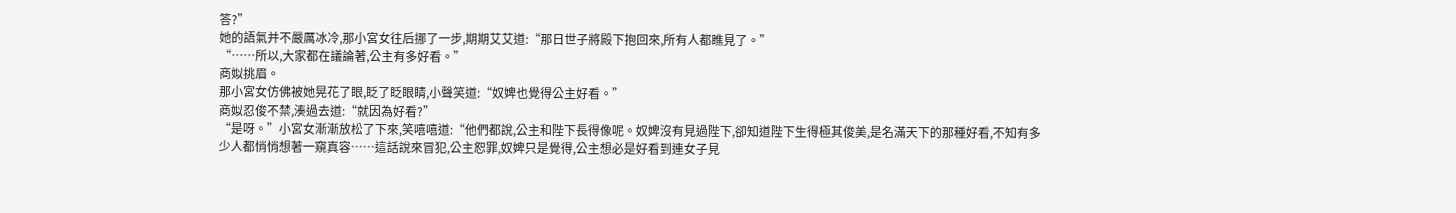答?”
她的語氣并不嚴厲冰冷,那小宮女往后挪了一步,期期艾艾道:“那日世子將殿下抱回來,所有人都瞧見了。”
“……所以,大家都在議論著,公主有多好看。”
商姒挑眉。
那小宮女仿佛被她晃花了眼,眨了眨眼睛,小聲笑道:“奴婢也覺得公主好看。”
商姒忍俊不禁,湊過去道:“就因為好看?”
“是呀。”小宮女漸漸放松了下來,笑嘻嘻道:“他們都說,公主和陛下長得像呢。奴婢沒有見過陛下,卻知道陛下生得極其俊美,是名滿天下的那種好看,不知有多少人都悄悄想著一窺真容……這話說來冒犯,公主恕罪,奴婢只是覺得,公主想必是好看到連女子見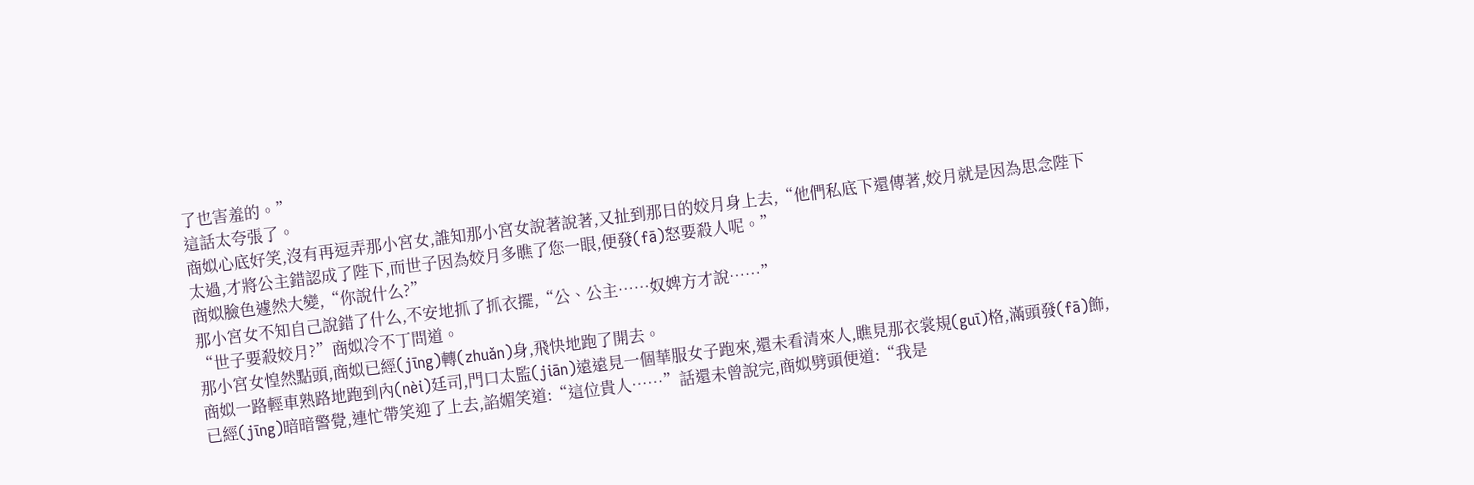了也害羞的。”
這話太夸張了。
商姒心底好笑,沒有再逗弄那小宮女,誰知那小宮女說著說著,又扯到那日的姣月身上去,“他們私底下還傳著,姣月就是因為思念陛下太過,才將公主錯認成了陛下,而世子因為姣月多瞧了您一眼,便發(fā)怒要殺人呢。”
商姒臉色遽然大變,“你說什么?”
那小宮女不知自己說錯了什么,不安地抓了抓衣擺,“公、公主……奴婢方才說……”
“世子要殺姣月?”商姒冷不丁問道。
那小宮女惶然點頭,商姒已經(jīng)轉(zhuǎn)身,飛快地跑了開去。
商姒一路輕車熟路地跑到內(nèi)廷司,門口太監(jiān)遠遠見一個華服女子跑來,還未看清來人,瞧見那衣裳規(guī)格,滿頭發(fā)飾,已經(jīng)暗暗警覺,連忙帶笑迎了上去,諂媚笑道:“這位貴人……”話還未曾說完,商姒劈頭便道:“我是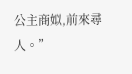公主商姒,前來尋人。”